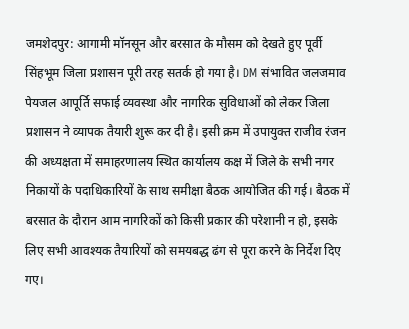जमशेदपुर: आगामी मॉनसून और बरसात के मौसम को देखते हुए पूर्वी सिंहभूम जिला प्रशासन पूरी तरह सतर्क हो गया है। DM संभावित जलजमाव पेयजल आपूर्ति सफाई व्यवस्था और नागरिक सुविधाओं को लेकर जिला प्रशासन ने व्यापक तैयारी शुरू कर दी है। इसी क्रम में उपायुक्त राजीव रंजन की अध्यक्षता में समाहरणालय स्थित कार्यालय कक्ष में जिले के सभी नगर निकायों के पदाधिकारियों के साथ समीक्षा बैठक आयोजित की गई। बैठक में बरसात के दौरान आम नागरिकों को किसी प्रकार की परेशानी न हो, इसके लिए सभी आवश्यक तैयारियों को समयबद्ध ढंग से पूरा करने के निर्देश दिए गए।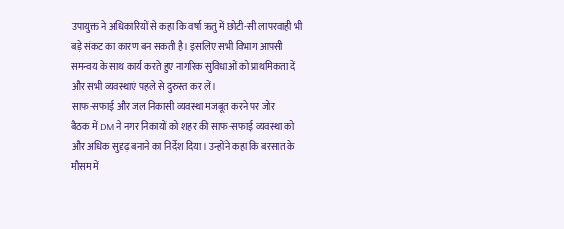उपायुक्त ने अधिकारियों से कहा कि वर्षा ऋतु में छोटी-सी लापरवाही भी बड़े संकट का कारण बन सकती है। इसलिए सभी विभाग आपसी समन्वय के साथ कार्य करते हुए नागरिक सुविधाओं को प्राथमिकता दें और सभी व्यवस्थाएं पहले से दुरुस्त कर लें।
साफ-सफाई और जल निकासी व्यवस्था मजबूत करने पर जोर
बैठक में DM ने नगर निकायों को शहर की साफ-सफाई व्यवस्था को और अधिक सुदृढ़ बनाने का निर्देश दिया। उन्होंने कहा कि बरसात के मौसम में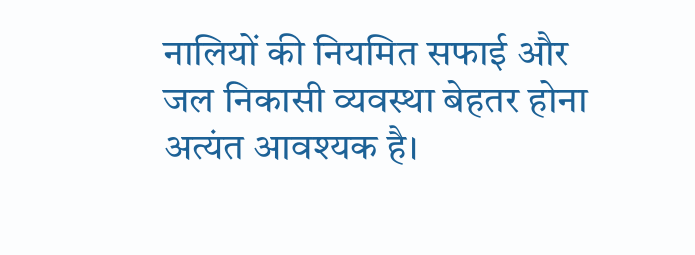नालियों की नियमित सफाई और जल निकासी व्यवस्था बेहतर होना अत्यंत आवश्यक है।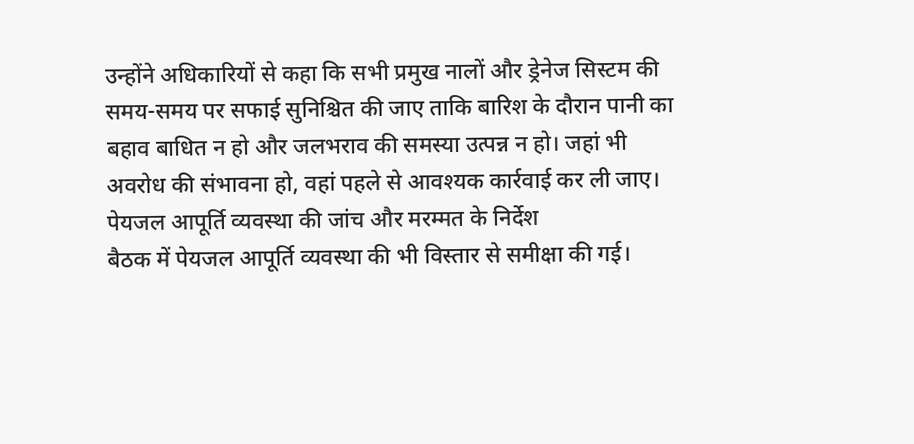उन्होंने अधिकारियों से कहा कि सभी प्रमुख नालों और ड्रेनेज सिस्टम की समय-समय पर सफाई सुनिश्चित की जाए ताकि बारिश के दौरान पानी का बहाव बाधित न हो और जलभराव की समस्या उत्पन्न न हो। जहां भी अवरोध की संभावना हो, वहां पहले से आवश्यक कार्रवाई कर ली जाए।
पेयजल आपूर्ति व्यवस्था की जांच और मरम्मत के निर्देश
बैठक में पेयजल आपूर्ति व्यवस्था की भी विस्तार से समीक्षा की गई।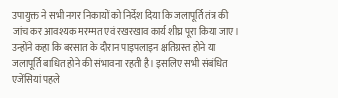उपायुक्त ने सभी नगर निकायों को निर्देश दिया कि जलापूर्ति तंत्र की जांच कर आवश्यक मरम्मत एवं रखरखाव कार्य शीघ्र पूरा किया जाए।
उन्होंने कहा कि बरसात के दौरान पाइपलाइन क्षतिग्रस्त होने या जलापूर्ति बाधित होने की संभावना रहती है। इसलिए सभी संबंधित एजेंसियां पहले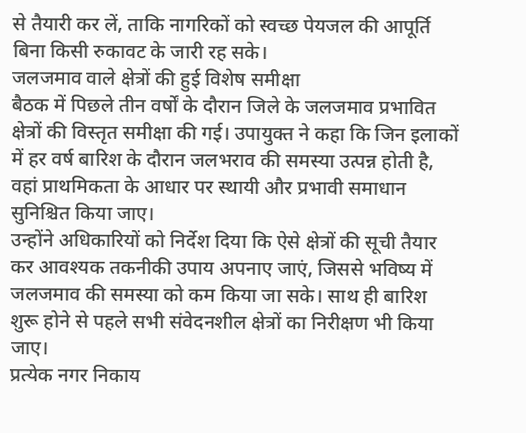से तैयारी कर लें, ताकि नागरिकों को स्वच्छ पेयजल की आपूर्ति बिना किसी रुकावट के जारी रह सके।
जलजमाव वाले क्षेत्रों की हुई विशेष समीक्षा
बैठक में पिछले तीन वर्षों के दौरान जिले के जलजमाव प्रभावित क्षेत्रों की विस्तृत समीक्षा की गई। उपायुक्त ने कहा कि जिन इलाकों में हर वर्ष बारिश के दौरान जलभराव की समस्या उत्पन्न होती है, वहां प्राथमिकता के आधार पर स्थायी और प्रभावी समाधान सुनिश्चित किया जाए।
उन्होंने अधिकारियों को निर्देश दिया कि ऐसे क्षेत्रों की सूची तैयार कर आवश्यक तकनीकी उपाय अपनाए जाएं, जिससे भविष्य में जलजमाव की समस्या को कम किया जा सके। साथ ही बारिश शुरू होने से पहले सभी संवेदनशील क्षेत्रों का निरीक्षण भी किया जाए।
प्रत्येक नगर निकाय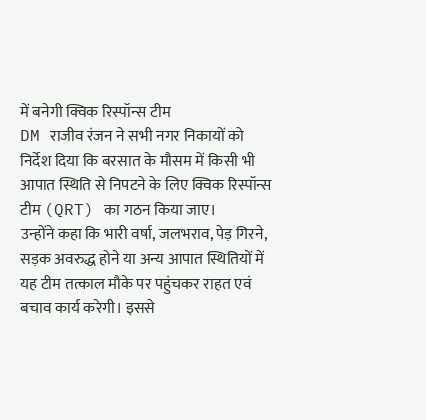में बनेगी क्विक रिस्पॉन्स टीम
DM राजीव रंजन ने सभी नगर निकायों को निर्देश दिया कि बरसात के मौसम में किसी भी आपात स्थिति से निपटने के लिए क्विक रिस्पॉन्स टीम (QRT) का गठन किया जाए।
उन्होंने कहा कि भारी वर्षा, जलभराव, पेड़ गिरने, सड़क अवरुद्ध होने या अन्य आपात स्थितियों में यह टीम तत्काल मौके पर पहुंचकर राहत एवं बचाव कार्य करेगी। इससे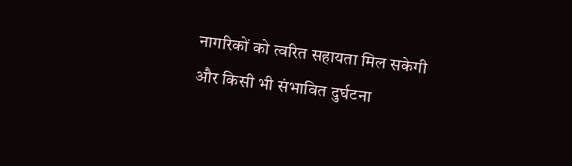नागरिकों को त्वरित सहायता मिल सकेगी और किसी भी संभावित दुर्घटना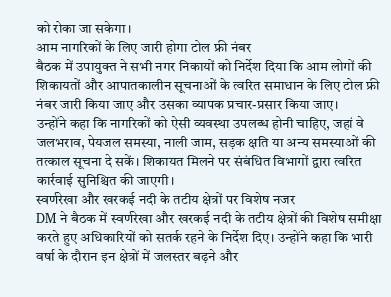को रोका जा सकेगा।
आम नागरिकों के लिए जारी होगा टोल फ्री नंबर
बैठक में उपायुक्त ने सभी नगर निकायों को निर्देश दिया कि आम लोगों की शिकायतों और आपातकालीन सूचनाओं के त्वरित समाधान के लिए टोल फ्री नंबर जारी किया जाए और उसका व्यापक प्रचार-प्रसार किया जाए।
उन्होंने कहा कि नागरिकों को ऐसी व्यवस्था उपलब्ध होनी चाहिए, जहां वे जलभराव, पेयजल समस्या, नाली जाम, सड़क क्षति या अन्य समस्याओं की तत्काल सूचना दे सकें। शिकायत मिलने पर संबंधित विभागों द्वारा त्वरित कार्रवाई सुनिश्चित की जाएगी।
स्वर्णरेखा और खरकई नदी के तटीय क्षेत्रों पर विशेष नजर
DM ने बैठक में स्वर्णरेखा और खरकई नदी के तटीय क्षेत्रों की विशेष समीक्षा करते हुए अधिकारियों को सतर्क रहने के निर्देश दिए। उन्होंने कहा कि भारी वर्षा के दौरान इन क्षेत्रों में जलस्तर बढ़ने और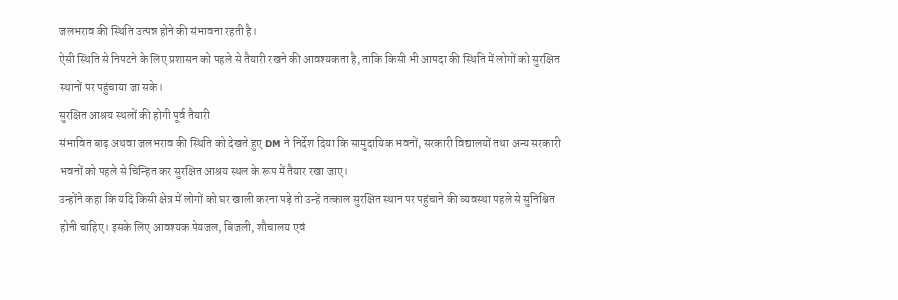जलभराव की स्थिति उत्पन्न होने की संभावना रहती है।
ऐसी स्थिति से निपटने के लिए प्रशासन को पहले से तैयारी रखने की आवश्यकता है, ताकि किसी भी आपदा की स्थिति में लोगों को सुरक्षित स्थानों पर पहुंचाया जा सके।
सुरक्षित आश्रय स्थलों की होगी पूर्व तैयारी
संभावित बाढ़ अथवा जलभराव की स्थिति को देखते हुए DM ने निर्देश दिया कि सामुदायिक भवनों, सरकारी विद्यालयों तथा अन्य सरकारी भवनों को पहले से चिन्हित कर सुरक्षित आश्रय स्थल के रूप में तैयार रखा जाए।
उन्होंने कहा कि यदि किसी क्षेत्र में लोगों को घर खाली करना पड़े तो उन्हें तत्काल सुरक्षित स्थान पर पहुंचाने की व्यवस्था पहले से सुनिश्चित होनी चाहिए। इसके लिए आवश्यक पेयजल, बिजली, शौचालय एवं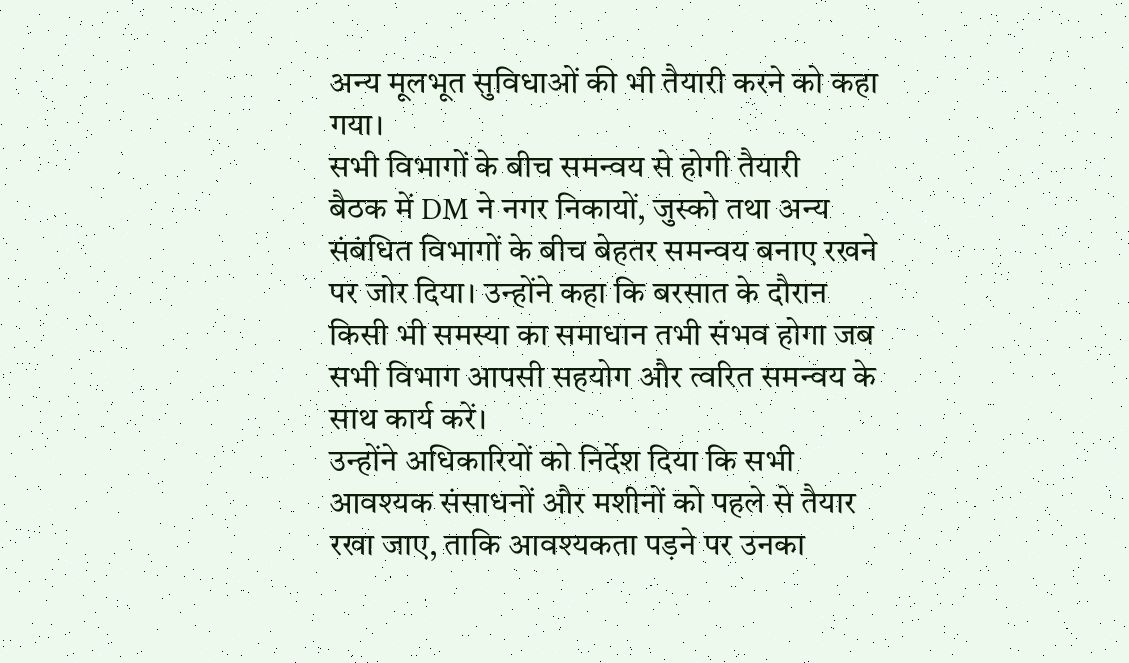अन्य मूलभूत सुविधाओं की भी तैयारी करने को कहा गया।
सभी विभागों के बीच समन्वय से होगी तैयारी
बैठक में DM ने नगर निकायों, जुस्को तथा अन्य संबंधित विभागों के बीच बेहतर समन्वय बनाए रखने पर जोर दिया। उन्होंने कहा कि बरसात के दौरान किसी भी समस्या का समाधान तभी संभव होगा जब सभी विभाग आपसी सहयोग और त्वरित समन्वय के साथ कार्य करें।
उन्होंने अधिकारियों को निर्देश दिया कि सभी आवश्यक संसाधनों और मशीनों को पहले से तैयार रखा जाए, ताकि आवश्यकता पड़ने पर उनका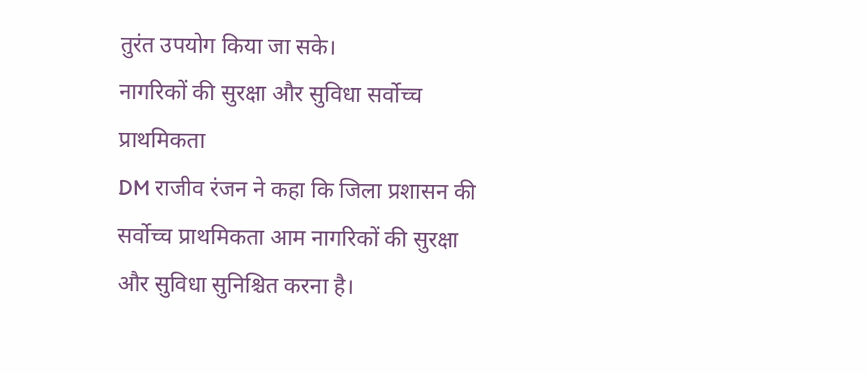तुरंत उपयोग किया जा सके।
नागरिकों की सुरक्षा और सुविधा सर्वोच्च प्राथमिकता
DM राजीव रंजन ने कहा कि जिला प्रशासन की सर्वोच्च प्राथमिकता आम नागरिकों की सुरक्षा और सुविधा सुनिश्चित करना है।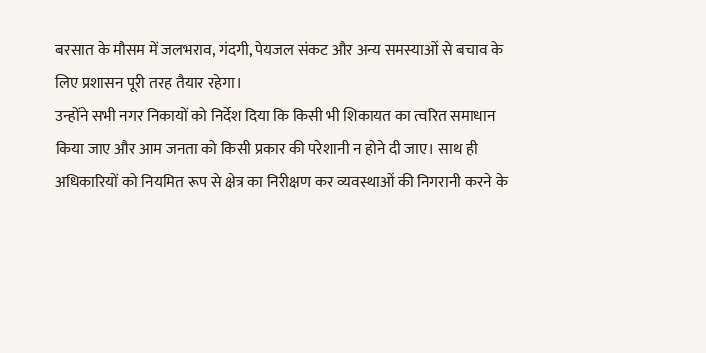बरसात के मौसम में जलभराव, गंदगी, पेयजल संकट और अन्य समस्याओं से बचाव के लिए प्रशासन पूरी तरह तैयार रहेगा।
उन्होंने सभी नगर निकायों को निर्देश दिया कि किसी भी शिकायत का त्वरित समाधान किया जाए और आम जनता को किसी प्रकार की परेशानी न होने दी जाए। साथ ही अधिकारियों को नियमित रूप से क्षेत्र का निरीक्षण कर व्यवस्थाओं की निगरानी करने के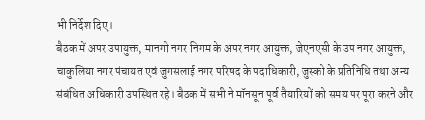भी निर्देश दिए।
बैठक में अपर उपायुक्त, मानगो नगर निगम के अपर नगर आयुक्त, जेएनएसी के उप नगर आयुक्त, चाकुलिया नगर पंचायत एवं जुगसलाई नगर परिषद के पदाधिकारी, जुस्को के प्रतिनिधि तथा अन्य संबंधित अधिकारी उपस्थित रहे। बैठक में सभी ने मॉनसून पूर्व तैयारियों को समय पर पूरा करने और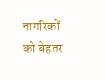नागरिकों को बेहतर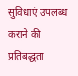सुविधाएं उपलब्ध कराने की प्रतिबद्धता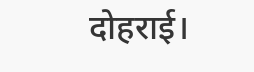दोहराई।